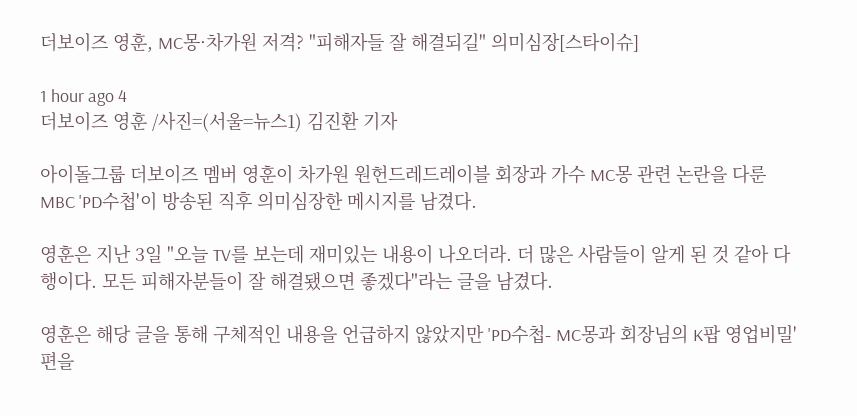더보이즈 영훈, MC몽·차가원 저격? "피해자들 잘 해결되길" 의미심장[스타이슈]

1 hour ago 4
더보이즈 영훈 /사진=(서울=뉴스1) 김진환 기자

아이돌그룹 더보이즈 멤버 영훈이 차가원 원헌드레드레이블 회장과 가수 MC몽 관련 논란을 다룬 MBC 'PD수첩'이 방송된 직후 의미심장한 메시지를 남겼다.

영훈은 지난 3일 "오늘 TV를 보는데 재미있는 내용이 나오더라. 더 많은 사람들이 알게 된 것 같아 다행이다. 모든 피해자분들이 잘 해결됐으면 좋겠다"라는 글을 남겼다.

영훈은 해당 글을 통해 구체적인 내용을 언급하지 않았지만 'PD수첩- MC몽과 회장님의 K팝 영업비밀' 편을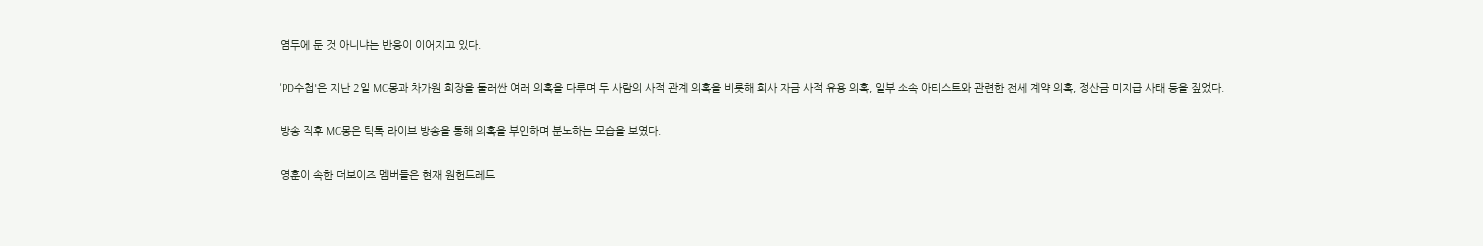염두에 둔 것 아니냐는 반응이 이어지고 있다.

'PD수첩'은 지난 2일 MC몽과 차가원 회장을 둘러싼 여러 의혹을 다루며 두 사람의 사적 관계 의혹을 비롯해 회사 자금 사적 유용 의혹, 일부 소속 아티스트와 관련한 전세 계약 의혹, 정산금 미지급 사태 등을 짚었다.

방송 직후 MC몽은 틱톡 라이브 방송을 통해 의혹을 부인하며 분노하는 모습을 보였다.

영훈이 속한 더보이즈 멤버들은 현재 원헌드레드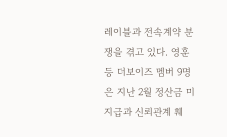레이블과 전속계약 분쟁을 겪고 있다. 영훈 등 더보이즈 멤버 9명은 지난 2월 정산금 미지급과 신뢰관계 훼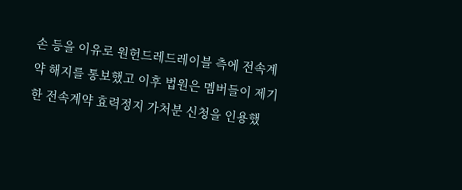손 등을 이유로 원헌드레드레이블 측에 전속계약 해지를 통보했고 이후 법원은 멤버들이 제기한 전속계약 효력정지 가처분 신청을 인용했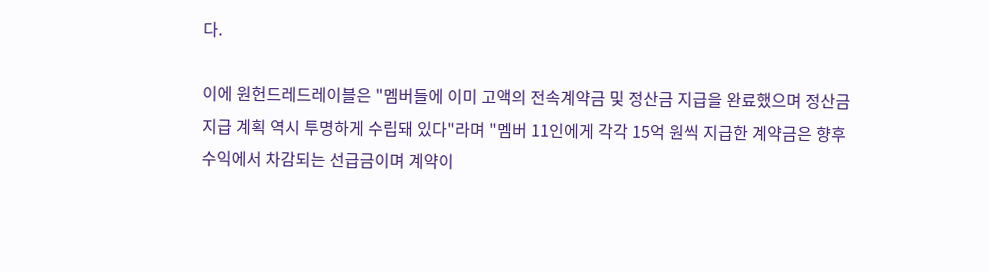다.

이에 원헌드레드레이블은 "멤버들에 이미 고액의 전속계약금 및 정산금 지급을 완료했으며 정산금 지급 계획 역시 투명하게 수립돼 있다"라며 "멤버 11인에게 각각 15억 원씩 지급한 계약금은 향후 수익에서 차감되는 선급금이며 계약이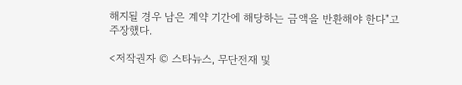해지될 경우 남은 계약 기간에 해당하는 금액을 반환해야 한다"고 주장했다.

<저작권자 © 스타뉴스, 무단전재 및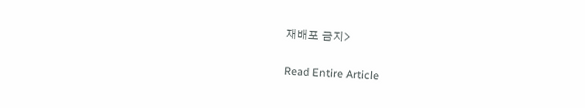재배포 금지>

Read Entire Article